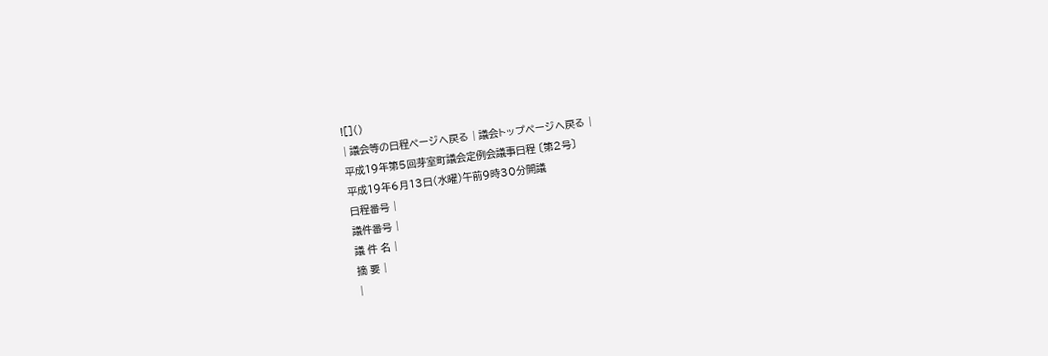![]()
| 議会等の日程ページへ戻る | 議会トップページへ戻る |
平成19年第5回芽室町議会定例会議事日程 〔第2号〕
平成19年6月13日(水曜)午前9時30分開議
日程番号 |
議件番号 |
議 件 名 |
摘 要 |
|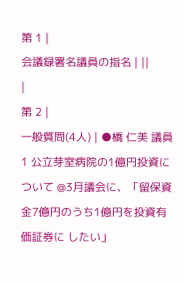第 1 |
会議録署名議員の指名 | ||
|
第 2 |
一般質問(4人) | ●橋 仁美 議員
1 公立芽室病院の1億円投資について @3月議会に、「留保資金7億円のうち1億円を投資有価証券に したい」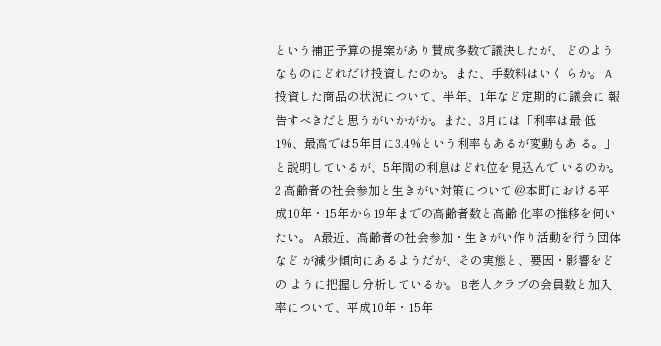という補正予算の提案があり賛成多数で議決したが、 どのようなものにどれだけ投資したのか。また、手数料はいく らか。 A投資した商品の状況について、半年、1年など定期的に議会に 報告すべきだと思うがいかがか。また、3月には「利率は最 低1%、最高では5年目に3.4%という利率もあるが変動もあ る。」と説明しているが、5年間の利息はどれ位を見込んで いるのか。 2 高齢者の社会参加と生きがい対策について @本町における平成10年・15年から19年までの高齢者数と高齢 化率の推移を伺いたい。 A最近、高齢者の社会参加・生きがい作り活動を行う団体など が減少傾向にあるようだが、その実態と、要因・影響をどの ように把握し分析しているか。 B老人クラブの会員数と加入率について、平成10年・15年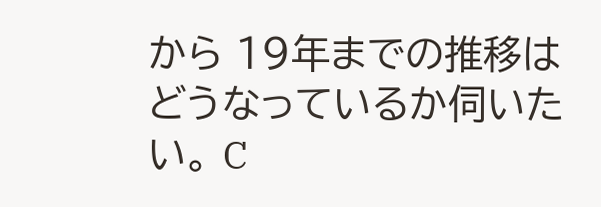から 19年までの推移はどうなっているか伺いたい。 C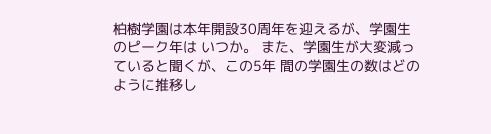柏樹学園は本年開設30周年を迎えるが、学園生のピーク年は いつか。 また、学園生が大変減っていると聞くが、この5年 間の学園生の数はどのように推移し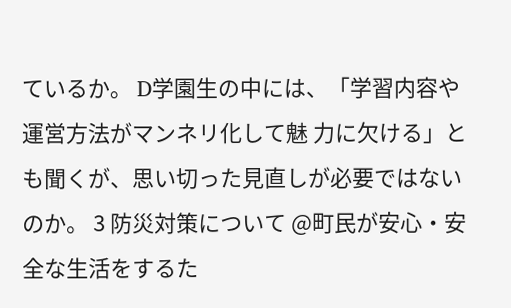ているか。 D学園生の中には、「学習内容や運営方法がマンネリ化して魅 力に欠ける」とも聞くが、思い切った見直しが必要ではない のか。 3 防災対策について @町民が安心・安全な生活をするた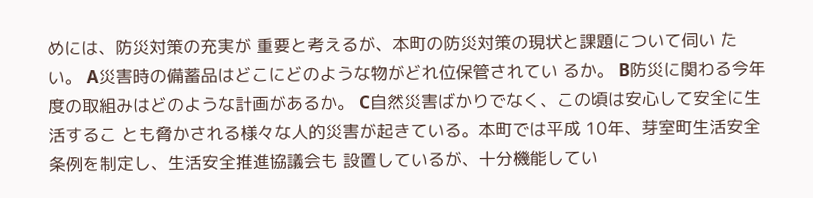めには、防災対策の充実が 重要と考えるが、本町の防災対策の現状と課題について伺い たい。 A災害時の備蓄品はどこにどのような物がどれ位保管されてい るか。 B防災に関わる今年度の取組みはどのような計画があるか。 C自然災害ばかりでなく、この頃は安心して安全に生活するこ とも脅かされる様々な人的災害が起きている。本町では平成 10年、芽室町生活安全条例を制定し、生活安全推進協議会も 設置しているが、十分機能してい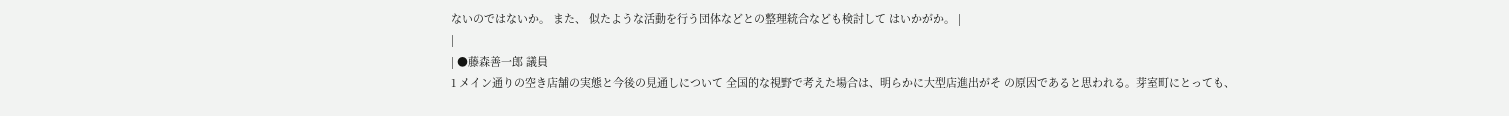ないのではないか。 また、 似たような活動を行う団体などとの整理統合なども検討して はいかがか。 |
|
| ●藤森善一郎 議員
1 メイン通りの空き店舗の実態と今後の見通しについて 全国的な視野で考えた場合は、明らかに大型店進出がそ の原因であると思われる。芽室町にとっても、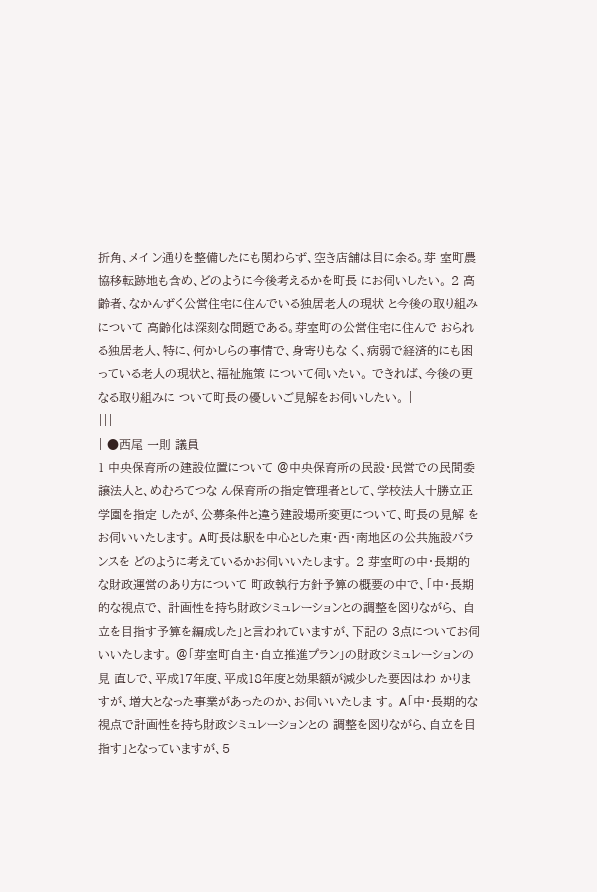折角、メイ ン通りを整備したにも関わらず、空き店舗は目に余る。芽 室町農協移転跡地も含め、どのように今後考えるかを町長 にお伺いしたい。 2 高齢者、なかんずく公営住宅に住んでいる独居老人の現状 と今後の取り組みについて 高齢化は深刻な問題である。芽室町の公営住宅に住んで おられる独居老人、特に、何かしらの事情で、身寄りもな く、病弱で経済的にも困っている老人の現状と、福祉施策 について伺いたい。 できれば、今後の更なる取り組みに ついて町長の優しいご見解をお伺いしたい。 |
|||
| ●西尾 一則 議員
1 中央保育所の建設位置について @中央保育所の民設・民営での民間委譲法人と、めむろてつな ん保育所の指定管理者として、学校法人十勝立正学園を指定 したが、公募条件と違う建設場所変更について、町長の見解 をお伺いいたします。 A町長は駅を中心とした東・西・南地区の公共施設バランスを どのように考えているかお伺いいたします。 2 芽室町の中・長期的な財政運営のあり方について 町政執行方針予算の概要の中で、「中・長期的な視点で、 計画性を持ち財政シミュレーションとの調整を図りながら、 自立を目指す予算を編成した」と言われていますが、下記の 3点についてお伺いいたします。 @「芽室町自主・自立推進プラン」の財政シミュレーションの見 直しで、平成17年度、平成18年度と効果額が減少した要因はわ かりますが、増大となった事業があったのか、お伺いいたしま す。 A「中・長期的な視点で計画性を持ち財政シミュレーションとの 調整を図りながら、自立を目指す」となっていますが、5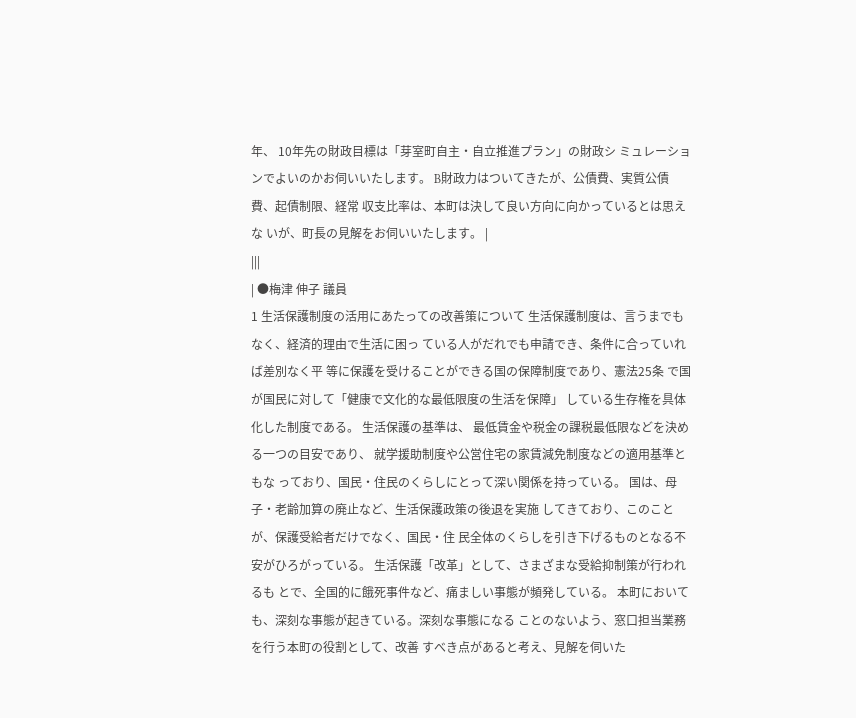年、 10年先の財政目標は「芽室町自主・自立推進プラン」の財政シ ミュレーションでよいのかお伺いいたします。 B財政力はついてきたが、公債費、実質公債費、起債制限、経常 収支比率は、本町は決して良い方向に向かっているとは思えな いが、町長の見解をお伺いいたします。 |
|||
| ●梅津 伸子 議員
1 生活保護制度の活用にあたっての改善策について 生活保護制度は、言うまでもなく、経済的理由で生活に困っ ている人がだれでも申請でき、条件に合っていれば差別なく平 等に保護を受けることができる国の保障制度であり、憲法25条 で国が国民に対して「健康で文化的な最低限度の生活を保障」 している生存権を具体化した制度である。 生活保護の基準は、 最低賃金や税金の課税最低限などを決める一つの目安であり、 就学援助制度や公営住宅の家賃減免制度などの適用基準ともな っており、国民・住民のくらしにとって深い関係を持っている。 国は、母子・老齢加算の廃止など、生活保護政策の後退を実施 してきており、このことが、保護受給者だけでなく、国民・住 民全体のくらしを引き下げるものとなる不安がひろがっている。 生活保護「改革」として、さまざまな受給抑制策が行われるも とで、全国的に餓死事件など、痛ましい事態が頻発している。 本町においても、深刻な事態が起きている。深刻な事態になる ことのないよう、窓口担当業務を行う本町の役割として、改善 すべき点があると考え、見解を伺いた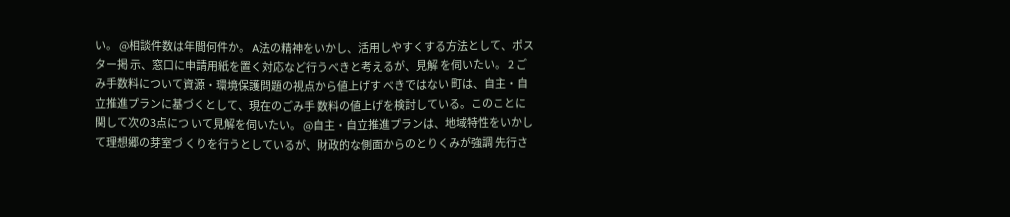い。 @相談件数は年間何件か。 A法の精神をいかし、活用しやすくする方法として、ポスター掲 示、窓口に申請用紙を置く対応など行うべきと考えるが、見解 を伺いたい。 2 ごみ手数料について資源・環境保護問題の視点から値上げす べきではない 町は、自主・自立推進プランに基づくとして、現在のごみ手 数料の値上げを検討している。このことに関して次の3点につ いて見解を伺いたい。 @自主・自立推進プランは、地域特性をいかして理想郷の芽室づ くりを行うとしているが、財政的な側面からのとりくみが強調 先行さ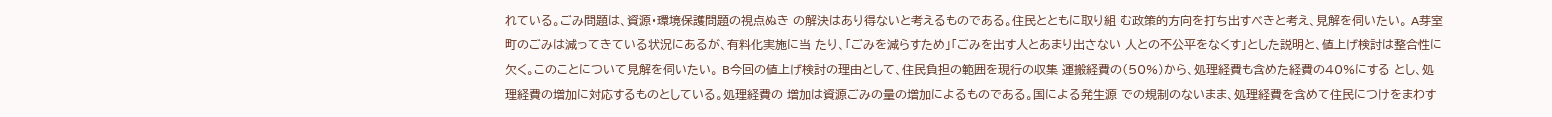れている。ごみ問題は、資源・環境保護問題の視点ぬき の解決はあり得ないと考えるものである。住民とともに取り組 む政策的方向を打ち出すべきと考え、見解を伺いたい。 A芽室町のごみは減ってきている状況にあるが、有料化実施に当 たり、「ごみを減らすため」「ごみを出す人とあまり出さない 人との不公平をなくす」とした説明と、値上げ検討は整合性に 欠く。このことについて見解を伺いたい。 B今回の値上げ検討の理由として、住民負担の範囲を現行の収集 運搬経費の(50%)から、処理経費も含めた経費の40%にする とし、処理経費の増加に対応するものとしている。処理経費の 増加は資源ごみの量の増加によるものである。国による発生源 での規制のないまま、処理経費を含めて住民につけをまわす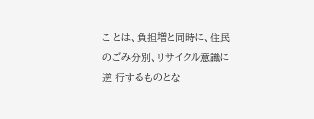こ とは、負担増と同時に、住民のごみ分別、リサイクル意識に逆 行するものとな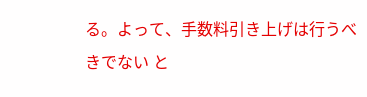る。よって、手数料引き上げは行うべきでない と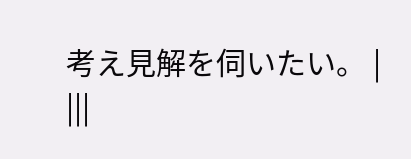考え見解を伺いたい。 |
|||